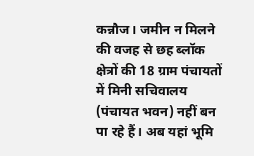कन्नौज। जमीन न मिलने की वजह से छह ब्लॉक क्षेत्रों की 18 ग्राम पंचायतों में मिनी सचिवालय (पंचायत भवन) नहीं बन पा रहे हैं। अब यहां भूमि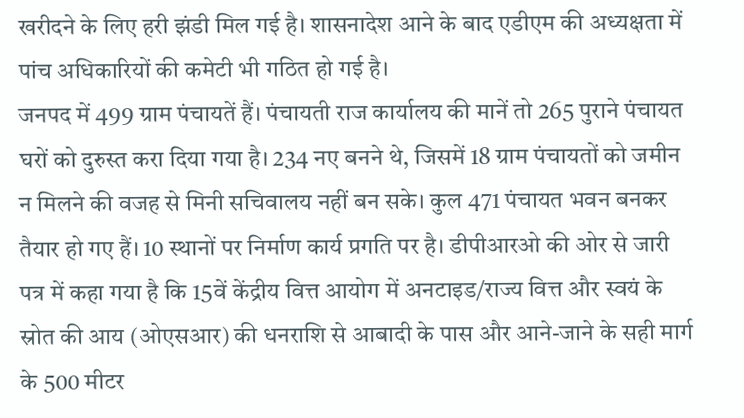खरीदने के लिए हरी झंडी मिल गई है। शासनादेश आने के बाद एडीएम की अध्यक्षता में पांच अधिकारियों की कमेटी भी गठित हो गई है।
जनपद में 499 ग्राम पंचायतें हैं। पंचायती राज कार्यालय की मानें तो 265 पुराने पंचायत घरों को दुरुस्त करा दिया गया है। 234 नए बनने थे, जिसमें 18 ग्राम पंचायतों को जमीन न मिलने की वजह से मिनी सचिवालय नहीं बन सके। कुल 471 पंचायत भवन बनकर तैयार हो गए हैं। 10 स्थानों पर निर्माण कार्य प्रगति पर है। डीपीआरओ की ओर से जारी पत्र में कहा गया है कि 15वें केंद्रीय वित्त आयोग में अनटाइड/राज्य वित्त और स्वयं के स्रोत की आय (ओएसआर) की धनराशि से आबादी के पास और आने-जाने के सही मार्ग के 500 मीटर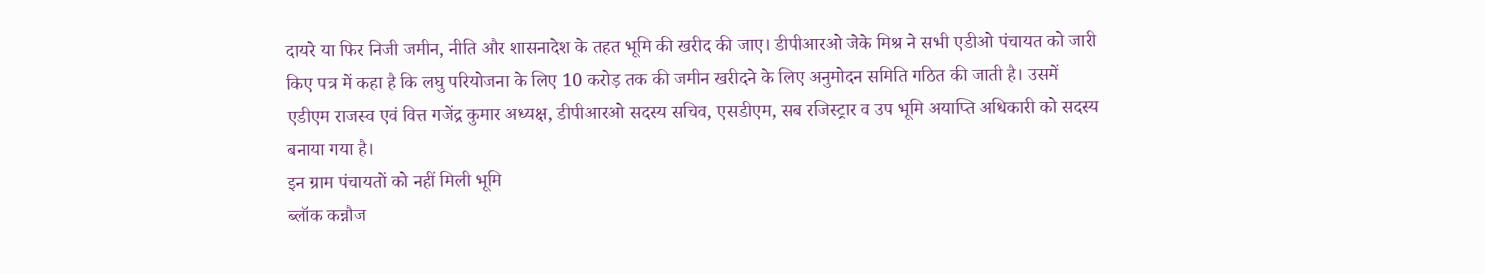दायरे या फिर निजी जमीन, नीति और शासनादेश के तहत भूमि की खरीद की जाए। डीपीआरओ जेके मिश्र ने सभी एडीओ पंचायत को जारी किए पत्र में कहा है कि लघु परियोजना के लिए 10 करोड़ तक की जमीन खरीदने के लिए अनुमोदन समिति गठित की जाती है। उसमें एडीएम राजस्व एवं वित्त गजेंद्र कुमार अध्यक्ष, डीपीआरओ सदस्य सचिव, एसडीएम, सब रजिस्ट्रार व उप भूमि अयाप्ति अधिकारी को सदस्य बनाया गया है।
इन ग्राम पंचायतों को नहीं मिली भूमि
ब्लॉक कन्नौज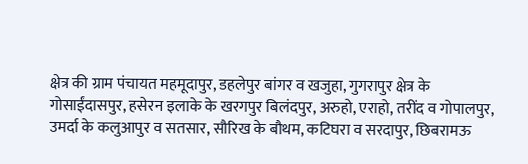क्षेत्र की ग्राम पंचायत महमूदापुर, डहलेपुर बांगर व खजुहा, गुगरापुर क्षेत्र के गोसाईंदासपुर, हसेरन इलाके के खरगपुर बिलंदपुर, अरुहो, एराहो, तरींद व गोपालपुर, उमर्दा के कलुआपुर व सतसार, सौरिख के बौथम, कटिघरा व सरदापुर, छिबरामऊ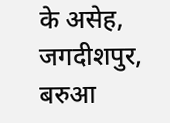के असेह, जगदीशपुर, बरुआ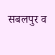सबलपुर व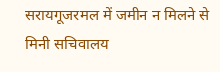सरायगूजरमल में जमीन न मिलने से मिनी सचिवालय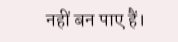नहीं बन पाए हैं।